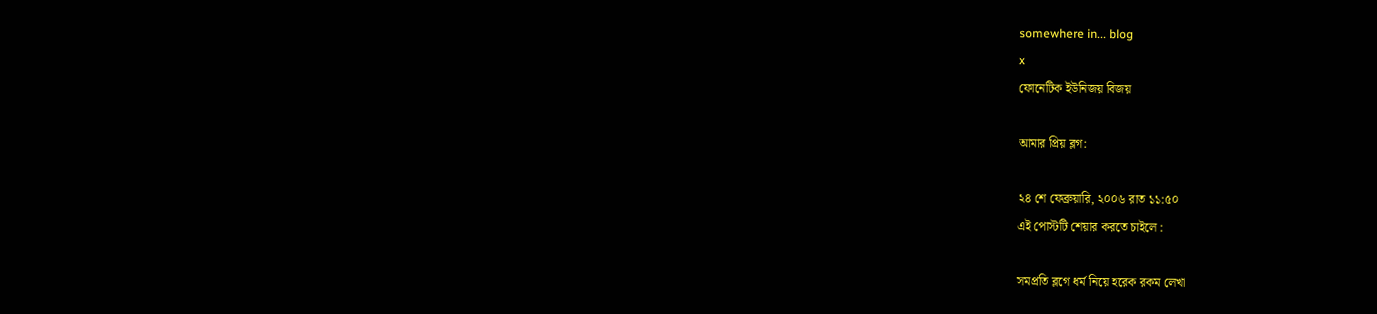somewhere in... blog
x
ফোনেটিক ইউনিজয় বিজয়

আমার প্রিয় ব্লগ:

২৪ শে ফেব্রুয়ারি, ২০০৬ রাত ১১:৫০
এই পোস্টটি শেয়ার করতে চাইলে :

সমপ্রতি ব্লগে ধর্ম নিয়ে হরেক রকম লেখা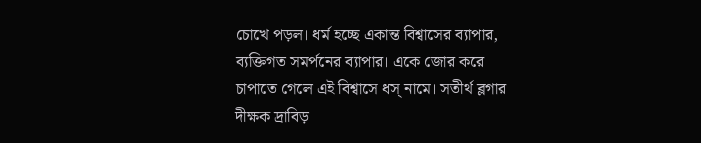চোখে পড়ল। ধর্ম হচ্ছে একান্ত বিশ্বাসের ব্যাপার, ব্যক্তিগত সমর্পনের ব্যাপার। একে জোর করে চাপাতে গেলে এই বিশ্বাসে ধস্ নামে। সতীর্থ ব্লগার দীক্ষক দ্রাবিড়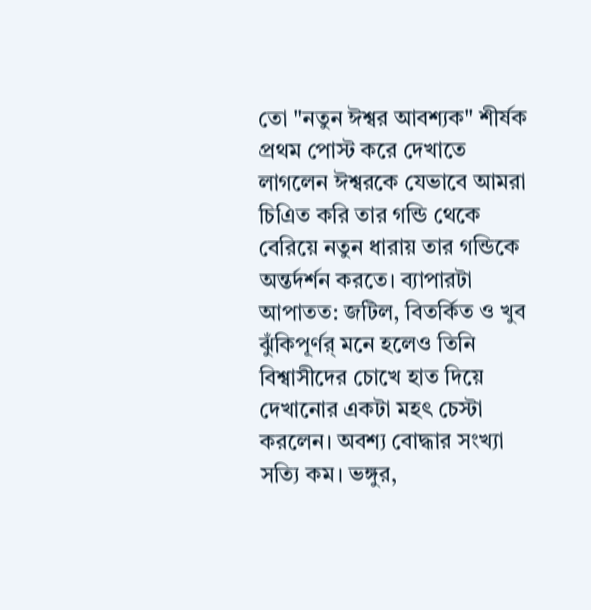তো "নতুন ঈশ্বর আবশ্যক" শীর্ষক প্রথম পোস্ট করে দেখাতে লাগলেন ঈশ্বরকে যেভাবে আমরা চিএিত করি তার গন্ডি থেকে বেরিয়ে নতুন ধারায় তার গন্ডিকে অন্তর্দর্শন করতে। ব্যাপারটা আপাতত: জটিল, বিতর্কিত ও খুব ঝুঁকিপূর্ণর্ মনে হলেও তিনি বিশ্বাসীদের চোখে হাত দিয়ে দেখানোর একটা মহৎ চেস্টা করলেন। অবশ্য বোদ্ধার সংখ্যা সত্যি কম। ভঙ্গুর,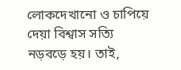লোকদেখানো ও চাপিয়ে দেয়া বিশ্বাস সত্যি নড়বড়ে হয়। তাই,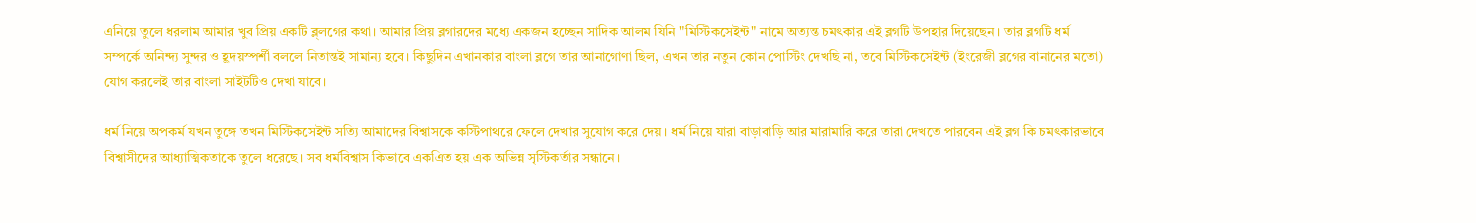এনিয়ে তুলে ধরলাম আমার খুব প্রিয় একটি ব্ল্লগের কথা। আমার প্রিয় ব্লগারদের মধ্যে একজন হচ্ছেন সাদিক আলম যিনি "মিস্টিকসেইন্ট" নামে অত্যন্ত চমৎকার এই ব্লগটি উপহার দিয়েছেন। তার ব্লগটি ধর্ম সম্পর্কে অনিন্দ্য সুন্দর ও হূদয়স্পর্শী বললে নিতান্তই সামান্য হবে। কিছুদিন এখানকার বাংলা ব্লগে তার আনাগোণা ছিল, এখন তার নতুন কোন পোস্টিং দেখছি না, তবে মিস্টিকসেইন্ট (ইংরেজী ব্লগের বানানের মতো) যোগ করলেই তার বাংলা সাইটটিও দেখা যাবে।

ধর্ম নিয়ে অপকর্ম যখন তুঙ্গে তখন মিস্টিকসেইন্ট সত্যি আমাদের বিশ্বাসকে কস্টিপাথরে ফেলে দেখার সুযোগ করে দেয়। ধর্ম নিয়ে যারা বাড়াবাড়ি আর মারামারি করে তারা দেখতে পারবেন এই ব্লগ কি চমৎকারভাবে বিশ্বাসীদের আধ্যাত্মিকতাকে তুলে ধরেছে। সব ধর্মবিশ্বাস কিভাবে একএিত হয় এক অভিন্ন সৃস্টিকর্তার সন্ধানে।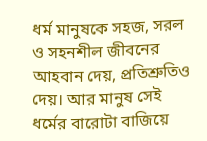ধর্ম মানুষকে সহজ, সরল ও সহনশীল জীবনের আহবান দেয়, প্রতিশ্রুতিও দেয়। আর মানুষ সেই ধর্মের বারোটা বাজিয়ে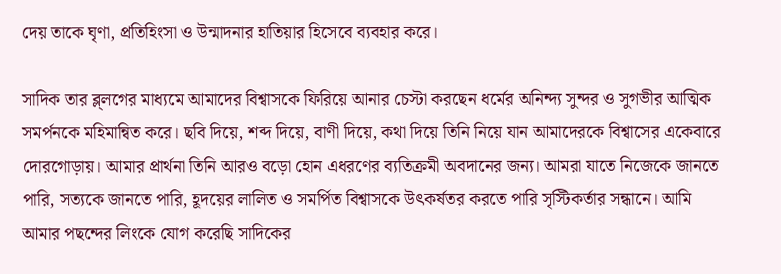দেয় তাকে ঘৃণা, প্রতিহিংসা ও উন্মাদনার হাতিয়ার হিসেবে ব্যবহার করে।

সাদিক তার ব্ল্লগের মাধ্যমে আমাদের বিশ্বাসকে ফিরিয়ে আনার চেস্টা করছেন ধর্মের অনিন্দ্য সুন্দর ও সুগভীর আত্মিক সমর্পনকে মহিমান্বিত করে। ছবি দিয়ে, শব্দ দিয়ে, বাণী দিয়ে, কথা দিয়ে তিনি নিয়ে যান আমাদেরকে বিশ্বাসের একেবারে দোরগোড়ায়। আমার প্রার্থনা তিনি আরও বড়ো হোন এধরণের ব্যতিক্রমী অবদানের জন্য। আমরা যাতে নিজেকে জানতে পারি, সত্যকে জানতে পারি, হূদয়ের লালিত ও সমর্পিত বিশ্বাসকে উৎকর্ষতর করতে পারি সৃস্টিকর্তার সন্ধানে। আমি আমার পছন্দের লিংকে যোগ করেছি সাদিকের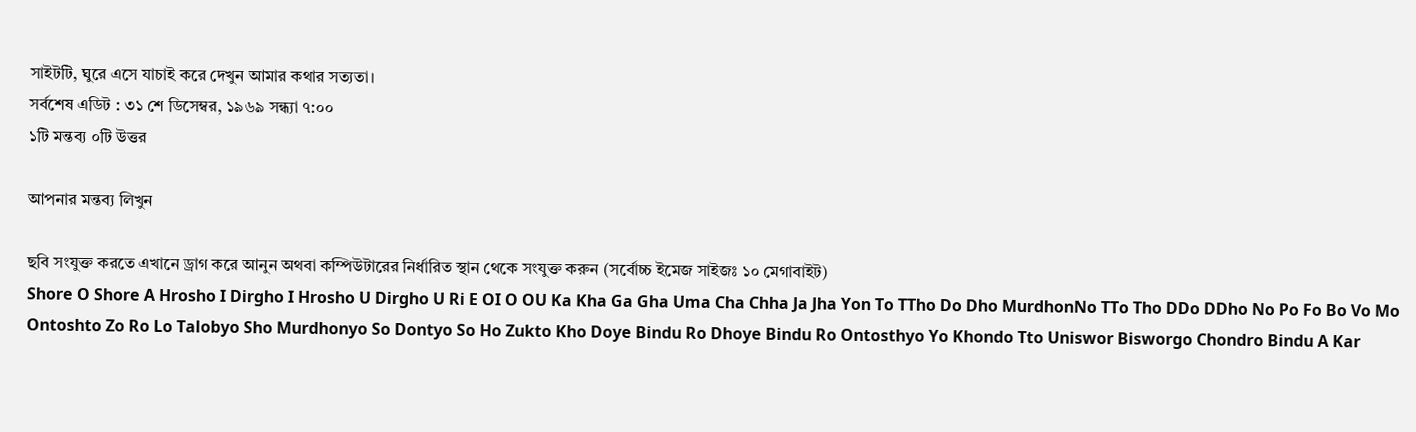সাইটটি, ঘুরে এসে যাচাই করে দেখুন আমার কথার সত্যতা।
সর্বশেষ এডিট : ৩১ শে ডিসেম্বর, ১৯৬৯ সন্ধ্যা ৭:০০
১টি মন্তব্য ০টি উত্তর

আপনার মন্তব্য লিখুন

ছবি সংযুক্ত করতে এখানে ড্রাগ করে আনুন অথবা কম্পিউটারের নির্ধারিত স্থান থেকে সংযুক্ত করুন (সর্বোচ্চ ইমেজ সাইজঃ ১০ মেগাবাইট)
Shore O Shore A Hrosho I Dirgho I Hrosho U Dirgho U Ri E OI O OU Ka Kha Ga Gha Uma Cha Chha Ja Jha Yon To TTho Do Dho MurdhonNo TTo Tho DDo DDho No Po Fo Bo Vo Mo Ontoshto Zo Ro Lo Talobyo Sho Murdhonyo So Dontyo So Ho Zukto Kho Doye Bindu Ro Dhoye Bindu Ro Ontosthyo Yo Khondo Tto Uniswor Bisworgo Chondro Bindu A Kar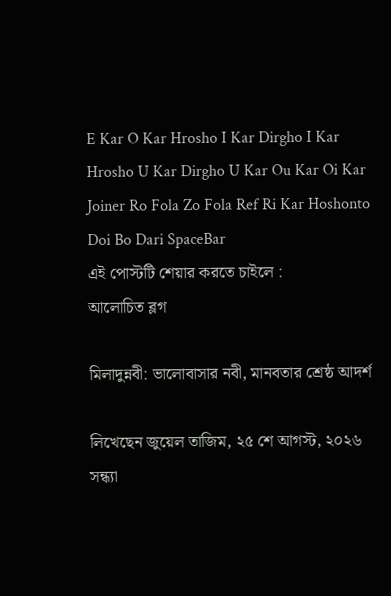E Kar O Kar Hrosho I Kar Dirgho I Kar Hrosho U Kar Dirgho U Kar Ou Kar Oi Kar Joiner Ro Fola Zo Fola Ref Ri Kar Hoshonto Doi Bo Dari SpaceBar
এই পোস্টটি শেয়ার করতে চাইলে :
আলোচিত ব্লগ

মিলাদুন্নবী: ভালোবাসার নবী, মানবতার শ্রেষ্ঠ আদর্শ

লিখেছেন জুয়েল তাজিম, ২৫ শে আগস্ট, ২০২৬ সন্ধ্যা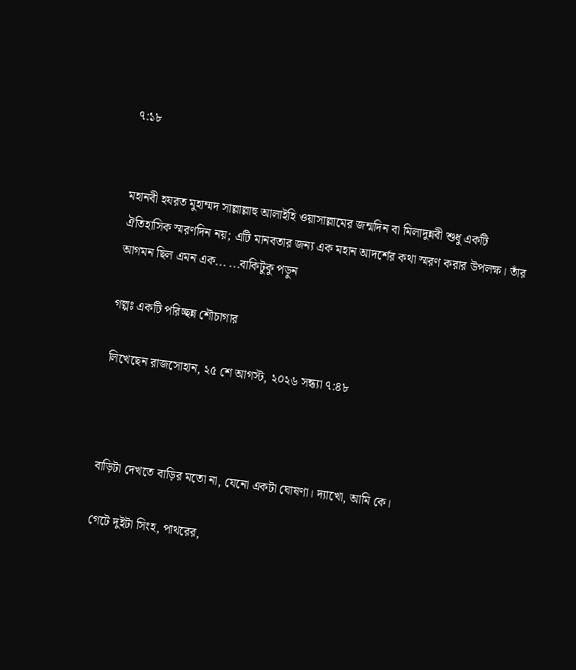৭:১৮


মহানবী হযরত মুহাম্মদ সাল্লাল্লাহু আলাইহি ওয়াসাল্লামের জন্মদিন বা মিলাদুন্নবী শুধু একটি ঐতিহাসিক স্মরণদিন নয়; এটি মানবতার জন্য এক মহান আদর্শের কথা স্মরণ করার উপলক্ষ। তাঁর আগমন ছিল এমন এক... ...বাকিটুকু পড়ুন

গল্পঃ একটি পরিচ্ছন্ন শৌচাগার

লিখেছেন রাজসোহান, ২৫ শে আগস্ট, ২০২৬ সন্ধ্যা ৭:৪৮



বাড়িটা দেখতে বাড়ির মতো না, যেনো একটা ঘোষণা। দ্যাখো, আমি কে।

গেটে দুইটা সিংহ, পাথরের,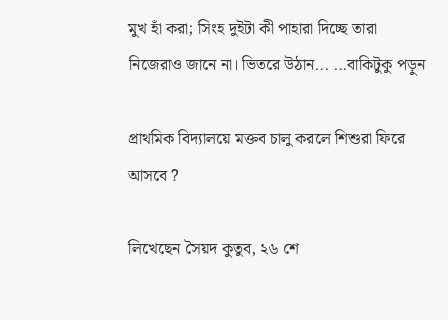মুখ হাঁ করা; সিংহ দুইটা কী পাহারা দিচ্ছে তারা নিজেরাও জানে না। ভিতরে উঠান... ...বাকিটুকু পড়ুন

প্রাথমিক বিদ্যালয়ে মক্তব চালু করলে শিশুরা ফিরে আসবে ?

লিখেছেন সৈয়দ কুতুব, ২৬ শে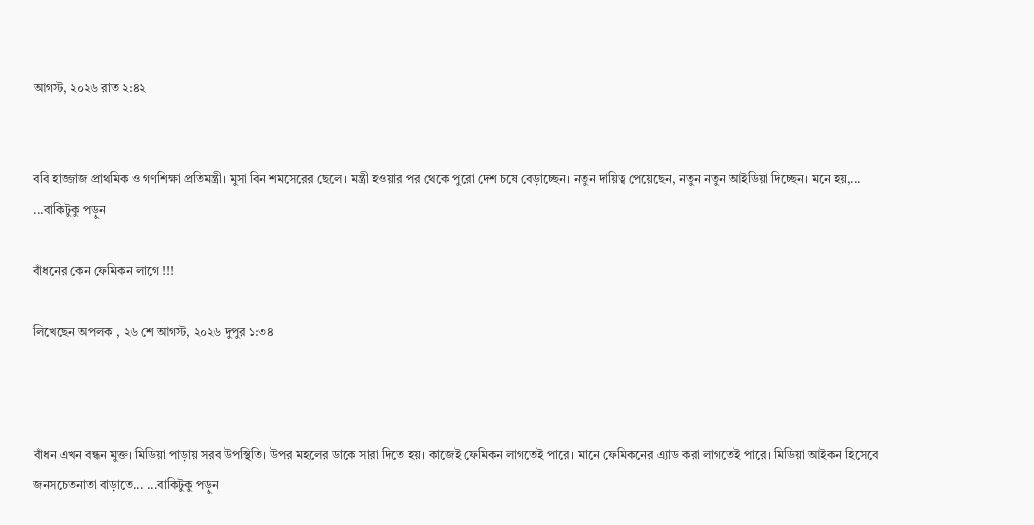আগস্ট, ২০২৬ রাত ২:৪২


ববি হাজ্জাজ প্রাথমিক ও গণশিক্ষা প্রতিমন্ত্রী। মুসা বিন শমসেরের ছেলে। মন্ত্রী হওয়ার পর থেকে পুরো দেশ চষে বেড়াচ্ছেন। নতুন দায়িত্ব পেয়েছেন, নতুন নতুন আইডিয়া দিচ্ছেন। মনে হয়,... ...বাকিটুকু পড়ুন

বাঁধনের কেন ফেমিকন লাগে !!!

লিখেছেন অপলক , ২৬ শে আগস্ট, ২০২৬ দুপুর ১:৩৪



বাঁধন এখন বন্ধন মুক্ত। মিডিয়া পাড়ায় সরব উপস্থিতি। উপর মহলের ডাকে সারা দিতে হয়। কাজেই ফেমিকন লাগতেই পারে। মানে ফেমিকনের এ্যাড করা লাগতেই পারে। মিডিয়া আইকন হিসেবে জনসচেতনাতা বাড়াতে... ...বাকিটুকু পড়ুন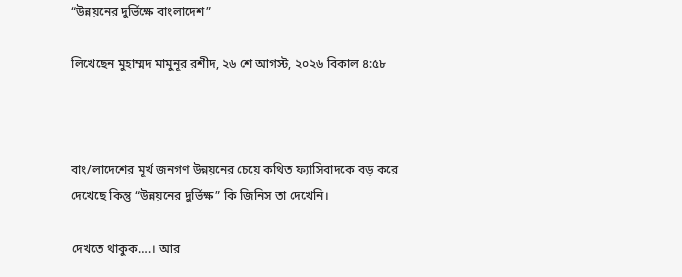“উন্নয়নের দুর্ভিক্ষে বাংলাদেশ”

লিখেছেন মুহাম্মদ মামুনূর রশীদ, ২৬ শে আগস্ট, ২০২৬ বিকাল ৪:৫৮



বাং/লাদেশের মূর্খ জনগণ উন্নয়নের চেয়ে কথিত ফ্যাসিবাদকে বড় করে দেখেছে কিন্তু “উন্নয়নের দুর্ভিক্ষ” কি জিনিস তা দেখেনি।

দেখতে থাকুক….। আর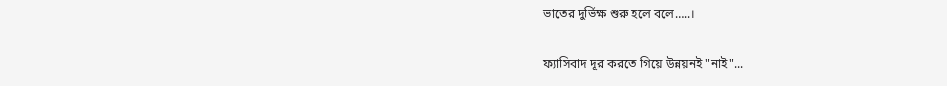ভাতের দুর্ভিক্ষ শুরু হলে বলে…..।

ফ্যাসিবাদ দূর করতে গিয়ে উন্নয়নই "নাই"...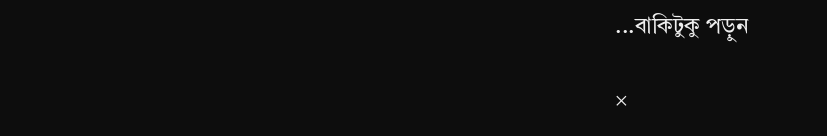...বাকিটুকু পড়ুন

×